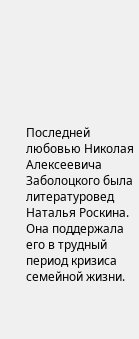Последней любовью Николая Алексеевича Заболоцкого была литературовед Наталья Роскина. Она поддержала его в трудный период кризиса семейной жизни.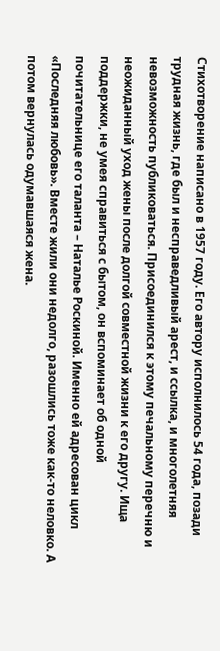Стихотворение написано в 1957 году. Его автору исполнилось 54 года, позади трудная жизнь, где был и несправедливый арест, и ссылка, и многолетняя невозможность публиковаться. Присоединился к этому печальному перечню и неожиданный уход жены после долгой совместной жизни к его другу. Ища поддержки, не умея справиться с бытом, он вспоминает об одной почитательнице его таланта – Наталье Роскиной. Именно ей адресован цикл «Последняя любовь». Вместе жили они недолго, разошлись тоже как-то неловко. А потом вернулась одумавшаяся жена.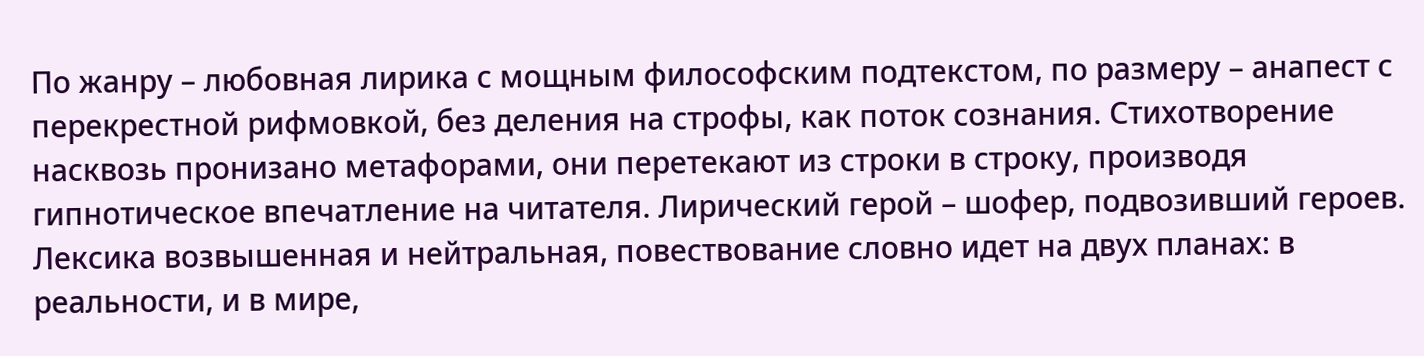По жанру – любовная лирика с мощным философским подтекстом, по размеру – анапест с перекрестной рифмовкой, без деления на строфы, как поток сознания. Стихотворение насквозь пронизано метафорами, они перетекают из строки в строку, производя гипнотическое впечатление на читателя. Лирический герой – шофер, подвозивший героев. Лексика возвышенная и нейтральная, повествование словно идет на двух планах: в реальности, и в мире,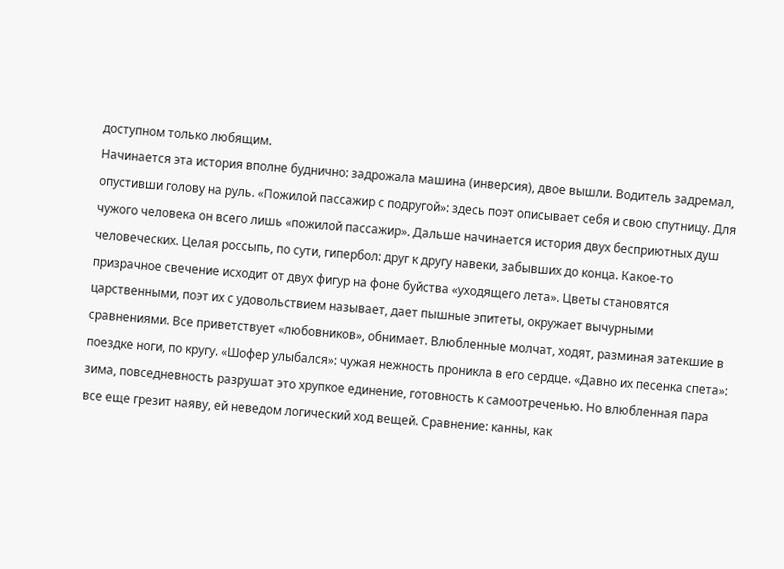доступном только любящим.
Начинается эта история вполне буднично: задрожала машина (инверсия), двое вышли. Водитель задремал, опустивши голову на руль. «Пожилой пассажир с подругой»: здесь поэт описывает себя и свою спутницу. Для чужого человека он всего лишь «пожилой пассажир». Дальше начинается история двух бесприютных душ человеческих. Целая россыпь, по сути, гипербол: друг к другу навеки, забывших до конца. Какое-то призрачное свечение исходит от двух фигур на фоне буйства «уходящего лета». Цветы становятся царственными, поэт их с удовольствием называет, дает пышные эпитеты, окружает вычурными сравнениями. Все приветствует «любовников», обнимает. Влюбленные молчат, ходят, разминая затекшие в поездке ноги, по кругу. «Шофер улыбался»: чужая нежность проникла в его сердце. «Давно их песенка спета»: зима, повседневность разрушат это хрупкое единение, готовность к самоотреченью. Но влюбленная пара все еще грезит наяву, ей неведом логический ход вещей. Сравнение: канны, как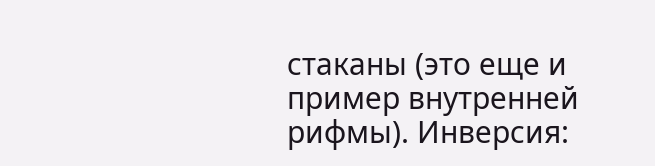стаканы (это еще и пример внутренней рифмы). Инверсия: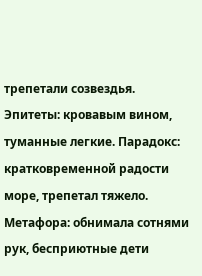трепетали созвездья. Эпитеты: кровавым вином, туманные легкие. Парадокс: кратковременной радости море, трепетал тяжело. Метафора: обнимала сотнями рук, бесприютные дети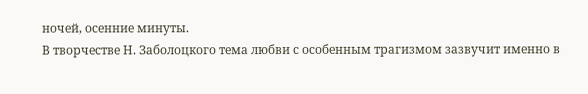ночей, осенние минуты.
В творчестве Н. Заболоцкого тема любви с особенным трагизмом зазвучит именно в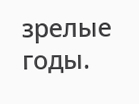зрелые годы.